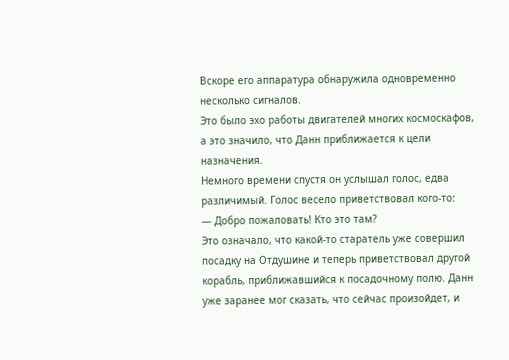Вскоре его аппаратура обнаружила одновременно несколько сигналов.
Это было эхо работы двигателей многих космоскафов, а это значило, что Данн приближается к цели назначения.
Немного времени спустя он услышал голос, едва различимый. Голос весело приветствовал кого-то:
— Добро пожаловать! Кто это там?
Это означало, что какой-то старатель уже совершил посадку на Отдушине и теперь приветствовал другой корабль, приближавшийся к посадочному полю. Данн уже заранее мог сказать, что сейчас произойдет, и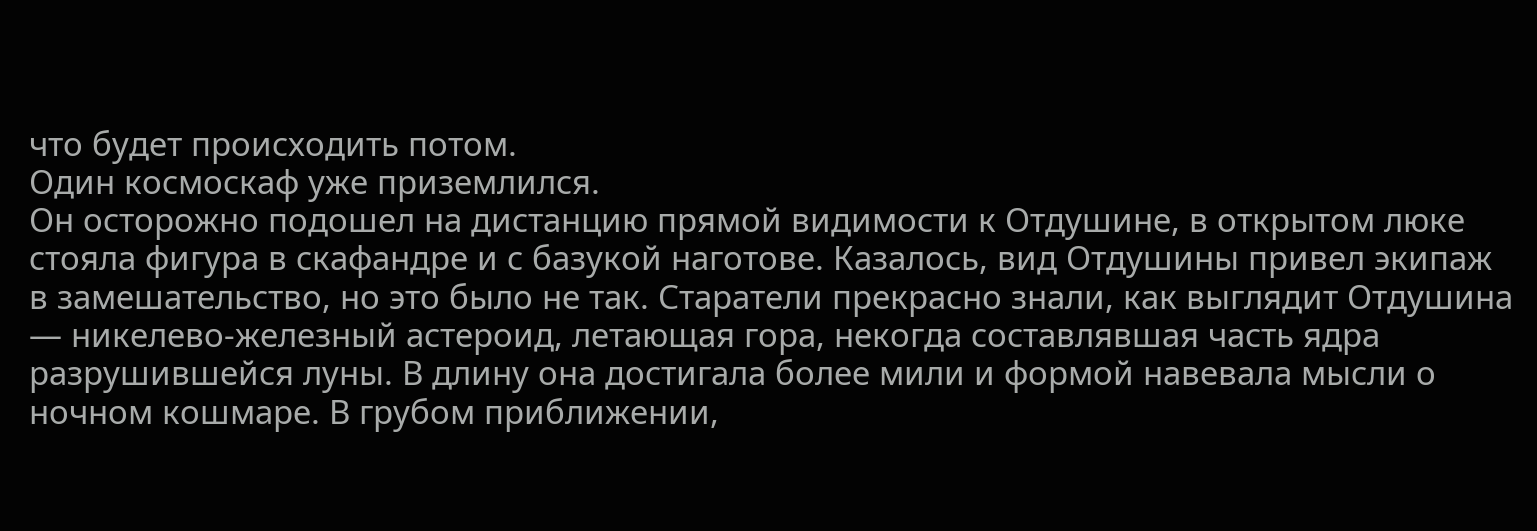что будет происходить потом.
Один космоскаф уже приземлился.
Он осторожно подошел на дистанцию прямой видимости к Отдушине, в открытом люке стояла фигура в скафандре и с базукой наготове. Казалось, вид Отдушины привел экипаж в замешательство, но это было не так. Старатели прекрасно знали, как выглядит Отдушина — никелево-железный астероид, летающая гора, некогда составлявшая часть ядра разрушившейся луны. В длину она достигала более мили и формой навевала мысли о ночном кошмаре. В грубом приближении,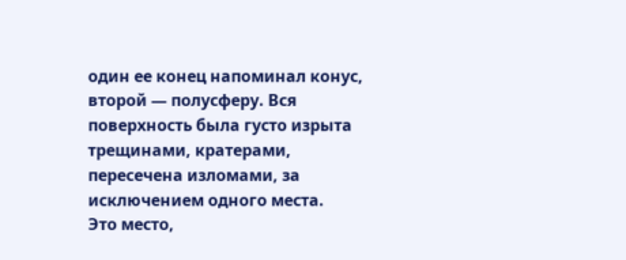один ее конец напоминал конус, второй — полусферу. Вся поверхность была густо изрыта трещинами, кратерами, пересечена изломами, за исключением одного места.
Это место,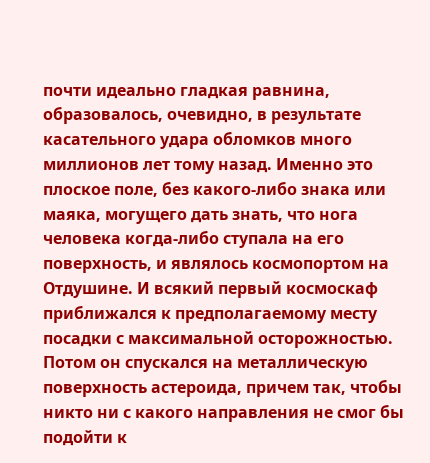почти идеально гладкая равнина, образовалось, очевидно, в результате касательного удара обломков много миллионов лет тому назад. Именно это плоское поле, без какого-либо знака или маяка, могущего дать знать, что нога человека когда-либо ступала на его поверхность, и являлось космопортом на Отдушине. И всякий первый космоскаф приближался к предполагаемому месту посадки с максимальной осторожностью.
Потом он спускался на металлическую поверхность астероида, причем так, чтобы никто ни с какого направления не смог бы подойти к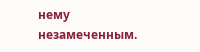нему незамеченным.